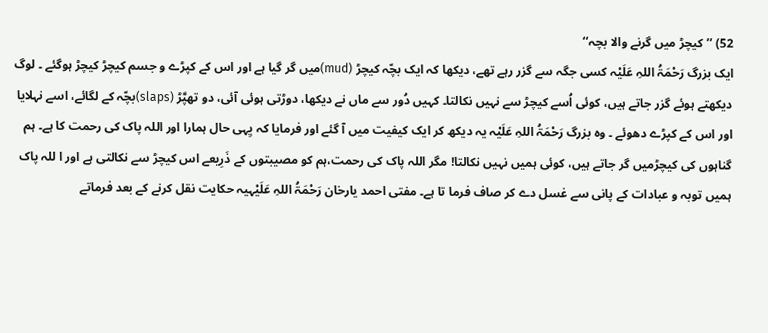52) ’’کیچڑ میں گرنے والا بچہ‘‘
ایک بزرگ رَحْمَۃُ اللہِ عَلَیْہ کسی جگہ سے گزر رہے تھے، دیکھا کہ ایک بچّہ کیچڑ (mud)میں گر گیا ہے اور اس کے کپڑے و جسم کیچڑ کیچڑ ہوگئے ۔ لوگ دیکھتے ہوئے گزر جاتے ہیں، کوئی اُسے کیچڑ سے نہیں نکالتا۔ کہیں دُور سے ماں نے دیکھا، دوڑتی ہوئی آئی، دو تھپَّڑ (slaps)بچّہ کے لگائے، اسے نہلایا اور اس کے کپڑے دھوئے ۔ وہ بزرگ رَحْمَۃُ اللہِ عَلَیْہ یہ دیکھ کر ایک کیفیت میں آ گئے اور فرمایا کہ یِہی حال ہمارا اور اللہ پاک کی رحمت کا ہے۔ ہم گناہوں کی کیچڑمیں گر جاتے ہیں، کوئی ہمیں نہیں نکالتا! مگر اللہ پاک کی رحمت،ہم کو مصیبتوں کے ذَرِیعے اس کیچڑ سے نکالتی ہے اور ا للہ پاک ہمیں توبہ و عبادات کے پانی سے غسل دے کر صاف فرما تا ہے۔ مفتی احمد یارخان رَحْمَۃُ اللہِ عَلَیْہیہ حکایت نقل کرنے کے بعد فرماتے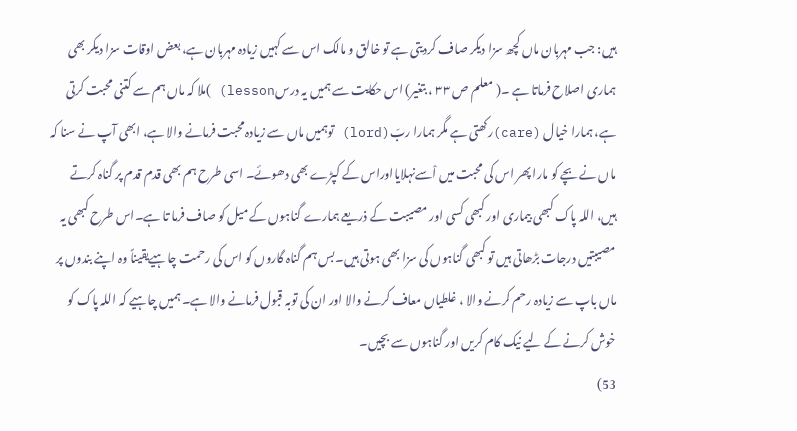ہیں: جب مہربان ماں کچھ سزا دیکر صاف کردیتی ہے تو خالق و مالک اس سے کہیں زیادہ مہربان ہے، بعض اوقات سزا دیکر بھی ہماری اصلاح فرماتا ہے ۔( معلم ص ۳۳ ، بتغیر) اس حکایت سے ہمیں یہ درسlesson) )ملا کہ ماں ہم سے کتنی محبت کرتی ہے، ہمارا خیال (care)رکھتی ہے مگر ہمارا ربّ(lord) توہمیں ماں سے زیادہ محبت فرمانے والا ہے، ابھی آپ نے سنا کہ ماں نے بچے کو مارا پھر اس کی محبت میں اْسےنہلایااوراس کے کپڑے بھی دھوئے۔ اسی طرح ہم بھی قدم قدم پر گناہ کرتے ہیں، اللہ پاک کبھی بیماری اور کبھی کسی اور مصیبت کے ذریعے ہمارے گناہوں کے میل کو صاف فرما تا ہے۔اس طرح کبھی یہ مصیبتیں درجات بڑھاتی ہیں تو کبھی گناہوں کی سزا بھی ہوتی ہیں۔بس ہم گناہ گاروں کو اس کی رحمت چاہیےیقیناً وہ اپنے بندوں پر ماں باپ سے زیادہ رحم کرنے والا ، غلطیاں معاف کرنے والا اور ان کی توبہ قبول فرمانے والا ہے۔ ہمیں چاہیے کہ اللہ پاک کو خوش کرنے کے لیے نیک کام کریں اور گناہوں سے بچیں۔
53)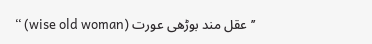’’عقل مند بوڑھی عورت (wise old woman) ‘‘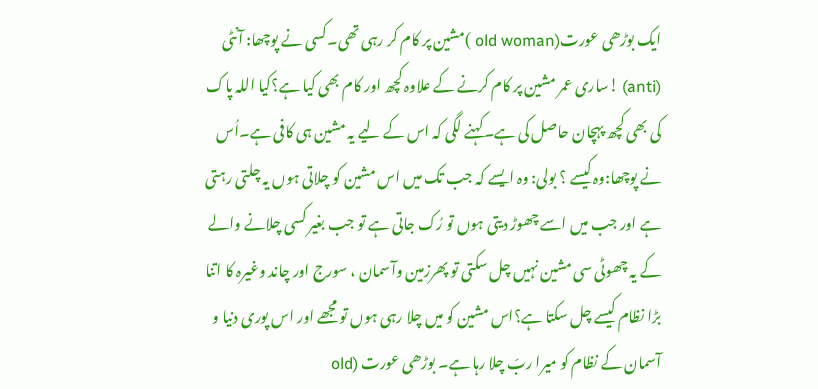ایک بوڑھی عورت(old woman )مشین پر کام کر رہی تھی۔کسی نے پوچھا: آنٹی (anti) !ساری عمر مشین پر کام کرنے کے علاوہ کچھ اور کام بھی کیا ہے؟کیا اللہ پاک کی بھی کچھ پہچان حاصل کی ہے۔کہنے لگی کہ اس کے لیے یہ مشین ہی کافی ہے۔اُس نے پوچھا:وہ کیسے ؟ بولی: وہ ایسے کہ جب تک میں اس مشین کو چلاتی ہوں یہ چلتی رہتی ہے اور جب میں اسے چھوڑ دیتی ہوں تو رُک جاتی ہے تو جب بغیر کسی چلانے والے کے یہ چھوٹی سی مشین نہیں چل سکتی تو پھرزمین وآسمان ، سورج اور چاند وغیرہ کا اتنا بڑا نظام کیسے چل سکتا ہے؟اس مشین کو میں چلا رہی ہوں تو مجھے اور اس پوری دنیا و آسمان کے نظام کو میرا ربّ چلا رہا ہے۔ بوڑھی عورت (old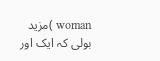woman )مزید بولی کہ ایک اور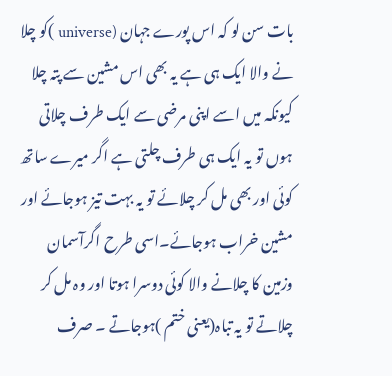بات سن لو کہ اس پورے جہان (universe )کو چلا نے والا ایک ہی ہے یہ بھی اس مشین سے پتہ چلا کیونکہ میں اسے اپنی مرضی سے ایک طرف چلاتی ہوں تو یہ ایک ہی طرف چلتی ہے اگر میرے ساتھ کوئی اور بھی مل کر چلائے تو یہ بہت تیز ہوجائے اور مشین خراب ہوجائے۔اسی طرح اگرآسمان وزمین کا چلانے والا کوئی دوسرا ہوتا اور وہ مل کر چلاتے تو یہ تباہ(یعنی ختم )ہوجاتے ۔ صرف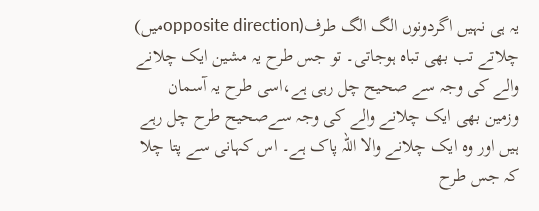یہ ہی نہیں اگردونوں الگ الگ طرف(opposite directionمیں) چلاتے تب بھی تباہ ہوجاتی۔ تو جس طرح یہ مشین ایک چلانے والے کی وجہ سے صحیح چل رہی ہے،اسی طرح یہ آسمان وزمین بھی ایک چلانے والے کی وجہ سےصحیح طرح چل رہے ہیں اور وہ ایک چلانے والا اللہ پاک ہے۔ اس کہانی سے پتا چلا کہ جس طرح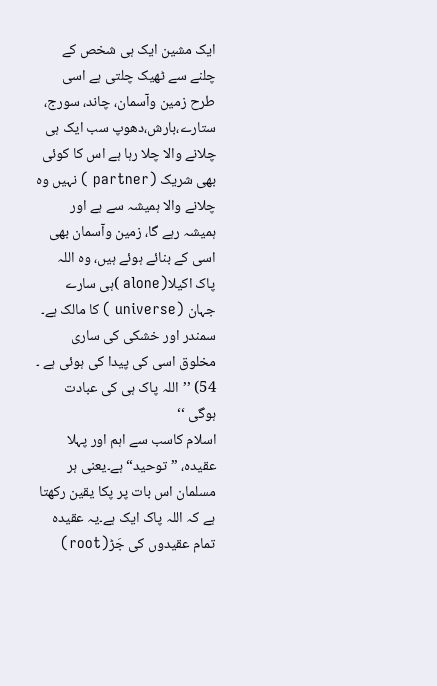ایک مشین ایک ہی شخص کے چلنے سے ٹھیک چلتی ہے اسی طرح زمین وآسمان، چاند، سورج، ستارے،بارش،دھوپ سب ایک ہی چلانے والا چلا رہا ہے اس کا کوئی بھی شریک (partner ) نہیں وہ چلانے والا ہمیشہ سے ہے اور ہمیشہ رہے گا، زمین وآسمان بھی اسی کے بنائے ہوئے ہیں، وہ اللہ پاک اکیلا(alone )ہی سارے جہان (universe ) کا مالک ہے۔ سمندر اور خشکی کی ساری مخلوق اسی کی پیدا کی ہوئی ہے ۔
54) ’’اللہ پاک ہی کی عبادت ہوگی ‘‘
اسلام کاسب سے اہم اور پہلا عقیدہ، ” توحید“ ہے۔یعنی ہر مسلمان اس بات پر پکا یقین رکھتا ہے کہ اللہ پاک ایک ہے۔یہ عقیدہ تمام عقیدوں کی جَڑ(root)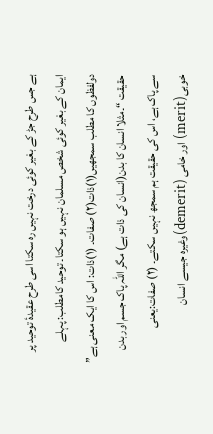ہے جس طرح جڑ کے بغیر کوئی درخت نہیں رہ سکتا اسی طرح عقیدۂ توحید پر ایمان کے بغیر کوئی شخص مسلمان نہیں ہو سکتا۔ توحید کامطلب: پہلے دولفظوں کا مطلب سمجھیں(۱)ذات(۲) صفات۔ (۱)ذات: اس کا ایک معنی ہے” حقیقت “۔مثلا انسان کا بدن(انسان کی ذات ہے) مگر اللہ پاک جسم اور بدن سے پاک ہے، اس کی حقیقت ہم سمجھ نہیں سکتے۔ (۲) صفات:یعنی خوبی(merit) اور خامی (demerit)وغیرہ جیسے انسان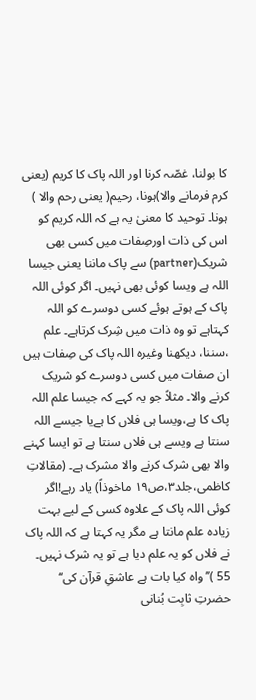کا بولنا، غصّہ کرنا اور اللہ پاک کا کریم (یعنی کرم فرمانے والا)ہونا، رحیم( یعنی رحم والا ) ہونا۔ توحید کا معنیٰ یہ ہے کہ اللہ کریم کو اس کی ذات اورصِفات میں کسی بھی شریک(partner) سے پاک ماننا یعنی جیسا اللہ ہے ویسا کوئی بھی نہیں۔ اگر کوئی اللہ پاک کے ہوتے ہوئے کسی دوسرے کو اللہ کہتاہے تو وہ ذات میں شِرک کرتاہے۔ علم ،سننا، دیکھنا وغیرہ اللہ پاک کی صِفات ہیں ان صفات میں کسی دوسرے کو شریک کرنے والا۔ مثلاً جو یہ کہے کہ جیسا علم اللہ پاک کا ہے،ویسا ہی فلاں کا ہےیا جیسے اللہ سنتا ہے ویسے ہی فلاں سنتا ہے تو ایسا کہنے والا بھی شرک کرنے والا مشرک ہے۔ (مقالاتِ کاظمی،جلد۳،ص۱۹ ماخوذاً) یاد رہے!اگر کوئی اللہ پاک کے علاوہ کسی کے لیے بہت زیادہ علم مانتا ہے مگر یہ کہتا ہے کہ اللہ پاک نے فلاں کو یہ علم دیا ہے تو یہ شرک نہیں۔
55 )’’واہ کیا بات ہے عاشقِ قرآن کی‘‘
حضرتِ ثابِت بُنانی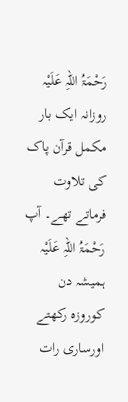رَحْمَۃُ اللہِ عَلَیْہ روزانہ ایک بار مکمل قرآن پاک کی تلاوت فرماتے تھے۔ آپ رَحْمَۃُ اللہِ عَلَیْہ ہمیشہ دن کوروزہ رکھتے اورساری رات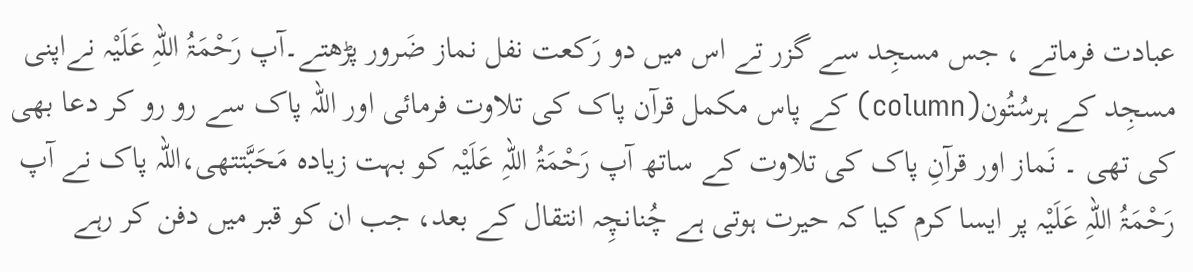عبادت فرماتے ، جس مسجِد سے گزر تے اس میں دو رَکعت نفل نماز ضَرور پڑھتے۔آپ رَحْمَۃُ اللہِ عَلَیْہ نےاپنی مسجِد کے ہرسُتُون(column) کے پاس مکمل قرآن پاک کی تلاوت فرمائی اور اللہ پاک سے رو رو کر دعا بھی کی تھی ۔ نَماز اور قرآنِ پاک کی تلاوت کے ساتھ آپ رَحْمَۃُ اللہِ عَلَیْہ کو بہت زیادہ مَحَبَّتتھی،اللہ پاک نے آپ رَحْمَۃُ اللہِ عَلَیْہ پر ایسا کرم کیا کہ حیرت ہوتی ہے چُنانچِہ انتقال کے بعد، جب ان کو قبر میں دفن کر رہے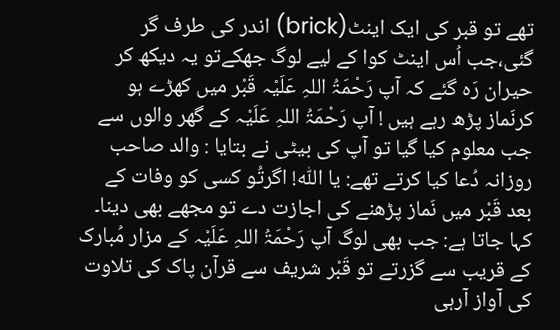تھے تو قبر کی ایک اینٹ(brick) اندر کی طرف گر گئی،جب اُس اینٹ کوا کے لیے لوگ جھکےتو یہ دیکھ کر حیران رَہ گئے کہ آپ رَحْمَۃُ اللہِ عَلَیْہ قَبْر میں کھڑے ہو کرنَماز پڑھ رہے ہیں ! آپ رَحْمَۃُ اللہِ عَلَیْہ کے گھر والوں سے جب معلوم کیا گیا تو آپ کی بیٹی نے بتایا : والد صاحب روزانہ دُعا کیا کرتے تھے: یا اللّٰہ! اگرتُو کسی کو وفات کے بعد قَبْر میں نَماز پڑھنے کی اجازت دے تو مجھے بھی دینا۔ کہا جاتا ہے: جب بھی لوگ آپ رَحْمَۃُ اللہِ عَلَیْہ کے مزار مُبارک کے قریب سے گزرتے تو قَبْر شریف سے قرآن پاک کی تلاوت کی آواز آرہی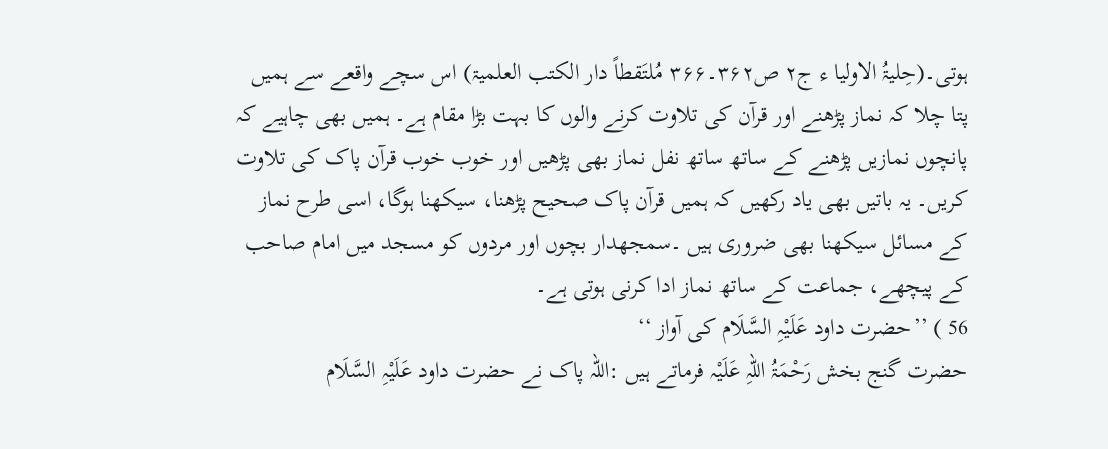ہوتی۔(حِلیۃُ الاولیا ء ج۲ ص۳۶۲۔۳۶۶ مُلتَقطاً دار الکتب العلمیۃ) اس سچے واقعے سے ہمیں پتا چلا کہ نماز پڑھنے اور قرآن کی تلاوت کرنے والوں کا بہت بڑا مقام ہے۔ ہمیں بھی چاہیے کہ پانچوں نمازیں پڑھنے کے ساتھ ساتھ نفل نماز بھی پڑھیں اور خوب خوب قرآن پاک کی تلاوت کریں۔ یہ باتیں بھی یاد رکھیں کہ ہمیں قرآن پاک صحیح پڑھنا، سیکھنا ہوگا، اسی طرح نماز کے مسائل سیکھنا بھی ضروری ہیں ۔سمجھدار بچوں اور مردوں کو مسجد میں امام صاحب کے پیچھے، جماعت کے ساتھ نماز ادا کرنی ہوتی ہے۔
56 ) ’’حضرت داود عَلَیْہِ السَّلَام کی آواز ‘‘
حضرت گنج بخش رَحْمَۃُ اللہِ عَلَیْہ فرماتے ہیں :اللہ پاک نے حضرت داود عَلَیْہِ السَّلَام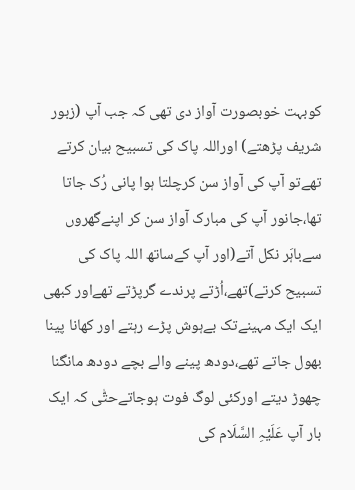کوبہت خوبصورت آواز دی تھی کہ جب آپ (زبور شریف پڑھتے) اوراللہ پاک کی تسبیح بیان کرتے تھےتو آپ کی آواز سن کرچلتا ہوا پانی رُک جاتا تھا،جانور آپ کی مبارک آواز سن کر اپنےگھروں سےباہَر نکل آتے(اور آپ کےساتھ اللہ پاک کی تسبیح کرتے)تھے،اُڑتے پرندے گرپڑتے تھےاور کبھی ایک ایک مہینےتک بےہوش پڑے رہتے اور کھانا پینا بھول جاتے تھے،دودھ پینے والے بچے دودھ مانگنا چھوڑ دیتے اورکئی لوگ فوت ہوجاتےحتّٰی کہ ایک بار آپ عَلَیْہِ السَّلَام کی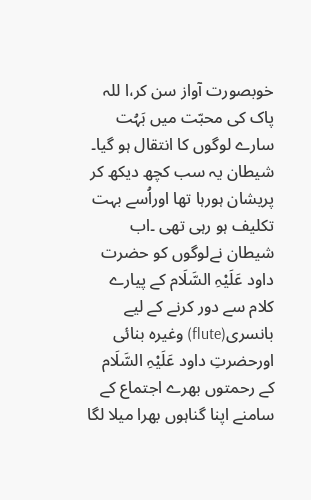خوبصورت آواز سن کر،ا للہ پاک کی محبّت میں بَہُت سارے لوگوں کا انتقال ہو گیا۔ شیطان یہ سب کچھ دیکھ کر پریشان ہورہا تھا اوراُسے بہت تکلیف ہو رہی تھی ۔اب شیطان نےلوگوں کو حضرت داود عَلَیْہِ السَّلَام کے پیارے کلام سے دور کرنے کے لیے بانسری(flute) وغیرہ بنائی اورحضرتِ داود عَلَیْہِ السَّلَام کے رحمتوں بھرے اجتماع کے سامنے اپنا گناہوں بھرا میلا لگا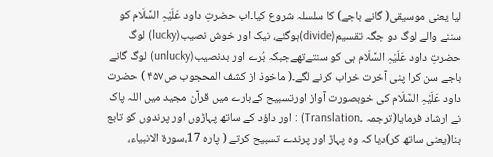لیا یعنی موسیقی( گانے باجے) کا سلسلہ شروع کیا۔اب حضرتِ داود عَلَیْہِ السَّلَام کو سننے والے لوگ دو جگہ تقسیم(divide)ہوگئے، نیک اور خوش نصیب(lucky) لوگ حضرتِ داود عَلَیْہِ السَّلَام ہی کو سنتےتھےجبکہ بُرے اور بدنصیب(unlucky) لوگ گانے باجے سن کرا پنی آخرت خراب کرنے لگے۔( ماخوذ از کشف المحجوب ص۴۵۷ ) حضرت داود عَلَیْہِ السَّلَام کی خوبصورت آواز اورتسبیح کےبارے میں قرآن مجید میں اللہ پاک نے ارشاد فرمایا(ترجمہ ۔Translation) : اور داؤد کے ساتھ پہاڑوں اور پرندوں کو تابع بنا(یعنی ساتھ کر)دیا کہ وہ پہاڑ اور پرندے تسبیح کرتے ( پارہ 17،سورۃ الانبیاء،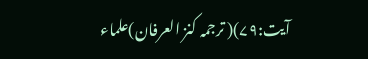آيت:۷۹)( ترجمہ کنز العرفان)علماء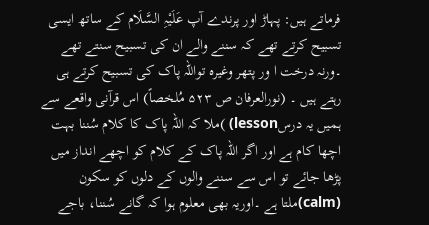فرماتے ہیں: پہاڑ اور پرندے آپ عَلَیْہِ السَّلَام کے ساتھ ایسی تسبیح کرتے تھے کہ سننے والے ان کی تسبیح سنتے تھے ۔ورنہ درخت ا ور پتھر وغیرہ تواللہ پاک کی تسبیح کرتے ہی رہتے ہیں ۔ (نورالعرفان ص ۵۲۳ مُلخصاً) اس قرآنی واقعے سے ہمیں یہ درسlesson) )ملا کہ اللہ پاک کا کلام سُننا بہت اچھا کام ہے اور اگر اللہ پاک کے کلام کو اچھے انداز میں پڑھا جائے تو اس سے سننے والوں کے دلوں کو سکون (calm)ملتا ہے ۔اوریہ بھی معلوم ہوا کہ گانے سُننا، باجے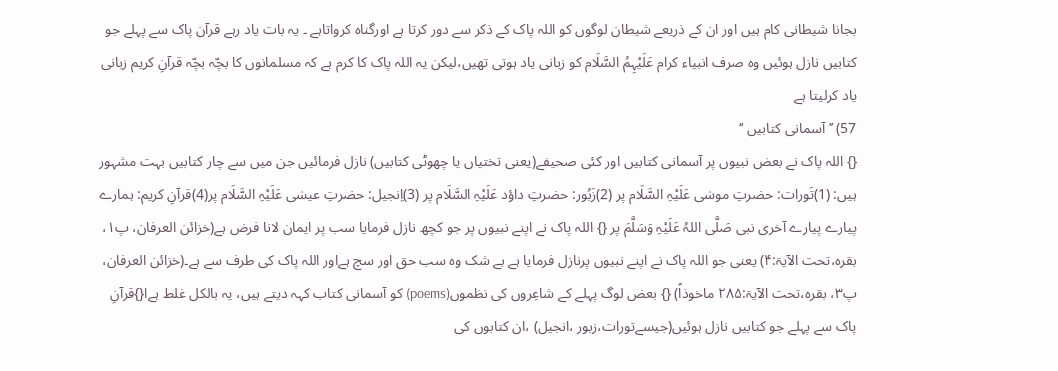بجانا شیطانی کام ہیں اور ان کے ذریعے شیطان لوگوں کو اللہ پاک کے ذکر سے دور کرتا ہے اورگناہ کرواتاہے ۔ یہ بات یاد رہے قرآن پاک سے پہلے جو کتابیں نازل ہوئیں وہ صرف انبیاء کرام عَلَیْہِمُ السَّلَام کو زبانی یاد ہوتی تھیں،لیکن یہ اللہ پاک کا کرم ہے کہ مسلمانوں کا بچّہ بچّہ قرآنِ کریم زبانی یاد کرلیتا ہے
57) ’’ آسمانی کتابیں ‘‘
{} اللہ پاک نے بعض نبیوں پر آسمانی کتابیں اور کئی صحیفے(یعنی تختیاں یا چھوٹی کتابیں) نازل فرمائیں جن میں سے چار کتابیں بہت مشہور ہیں: (1)تَورات: حضرتِ موسٰی عَلَیْہِ السَّلَام پر (2)زَبُور: حضرتِ داؤد عَلَیْہِ السَّلَام پر (3)اِنجیل: حضرتِ عیسٰی عَلَیْہِ السَّلَام پر(4)قرآنِ کریم: ہمارے پیارے پیارے آخری نبی صَلَّی اللہُ عَلَیْہِ وَسَلَّمَ پر {} اللہ پاک نے اپنے نبیوں پر جو کچھ نازل فرمایا سب پر ایمان لانا فرض ہے(خزائن العرفان، پ۱، بقرہ،تحت الآیۃ:۴) یعنی جو اللہ پاک نے اپنے نبیوں پرنازل فرمایا ہے بے شک وہ سب حق اور سچ ہےاور اللہ پاک کی طرف سے ہے۔(خزائن العرفان، پ۳، بقرہ،تحت الآیۃ:۲۸۵ ماخوذاً) {} بعض لوگ پہلے کے شاعِروں کی نظموں(poems) کو آسمانی کتاب کہہ دیتے ہیں، یہ بالکل غلط ہےا{}قرآنِ پاک سے پہلے جو کتابیں نازل ہوئیں(جیسےتورات،زبور ،انجیل) ،ان کتابوں کی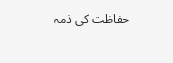حفاظت کی ذمہ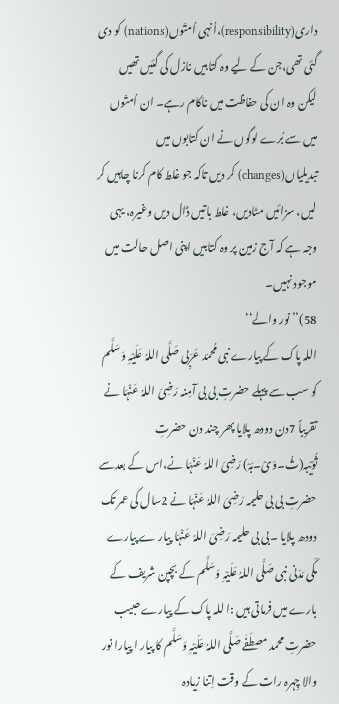داری(responsibility)،اُنہی اُمتّوں(nations) کو دی گئی تھی،جن کے لیے وہ کتابیں نازل کی گئیں تھیں لیکن وہ ان کی حفاظت میں ناکام رہے۔ ان اُمتّوں میں سے بُرے لوگوں نے ان کتابوں میں تبدیلیاں(changes) کر دیں تاکہ جو غلط کام کرنا چاہیں کر لیں، سزائیں مٹادیں، غلط باتیں ڈال دیں وغیرہ، یہی وجہ ہے کہ آج زمین پر وہ کتابیں اپنی اصل حالت میں موجود نہیں۔
58)’’نور والے‘‘
اللہ پاک کے پیارے نبی مُحمّد عَرَبِی صَلَّی اللہُ عَلَیْہِ وَسَلَّم کو سب سے پہلے حضرتِ بی بی آمِنہ رَضِیَ اللہُ عَنْہَا نے تقریباً 7دن دودھ پلایا پھر چند دن حضرتِ ثُوَیْبہ(ثُ۔وَیْ۔بَہْ) رَضِیَ اللہُ عَنْہَا نے،اس کے بعدسے حضرتِ بی بی حلیمہ رَضِیَ اللہُ عَنْہَا نے 2سال کی عمر تک دودھ پلایا ۔بی بی حلیمہ رَضِیَ اللہُ عَنْہَا پیار ے پیارے مکّی مَدَنی نبی صَلَّی اللہُ عَلَیْہِ وَسَلَّم کے بچپن شریف کے بارے میں فرماتی ہیں :ا للہ پاک کے پیارے حبیب حضرتِ محمد مصطَفٰے صَلَّی اللہُ عَلَیْہِ وَسَلَّم کا پیار ا پیارا نور والا چِہرہ رات کے وقت اِتنا زیادہ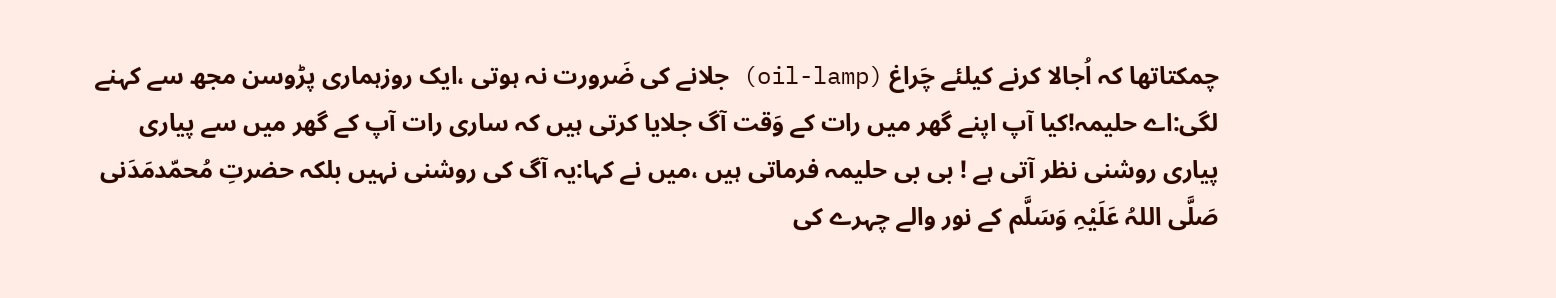چمکتاتھا کہ اُجالا کرنے کیلئے چَراغ (oil-lamp) جلانے کی ضَرورت نہ ہوتی ،ایک روزہماری پڑوسن مجھ سے کہنے لگی:اے حلیمہ!کیا آپ اپنے گھر میں رات کے وَقت آگ جلایا کرتی ہیں کہ ساری رات آپ کے گھر میں سے پیاری پیاری روشنی نظر آتی ہے ! بی بی حلیمہ فرماتی ہیں ،میں نے کہا:یہ آگ کی روشنی نہیں بلکہ حضرتِ مُحمّدمَدَنی صَلَّی اللہُ عَلَیْہِ وَسَلَّم کے نور والے چہرے کی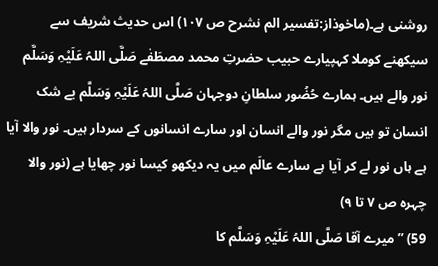روشنی ہے۔(ماخوذاز:تفسیر الم نشرح ص ۱۰۷) اس حدیث شریف سے سیکھنے کوملا کہپیارے حبیب حضرتِ محمد مصطَفٰے صَلَّی اللہُ عَلَیْہِ وَسَلَّم نور والے ہیں۔ ہمارے حُضُور سلطانِ دوجہان صَلَّی اللہُ عَلَیْہِ وَسَلَّم بے شک انسان تو ہیں مگر نور والے انسان اور سارے انسانوں کے سردار ہیں۔ نور والا آیا ہے ہاں نور لے کر آیا ہے سارے عالَم میں یہ دیکھو کیسا نور چھایا ہے (نور والا چہرہ ص ۷ تا ۹)
59) ’’میرے آقا صَلَّی اللہُ عَلَیْہِ وَسَلَّم کا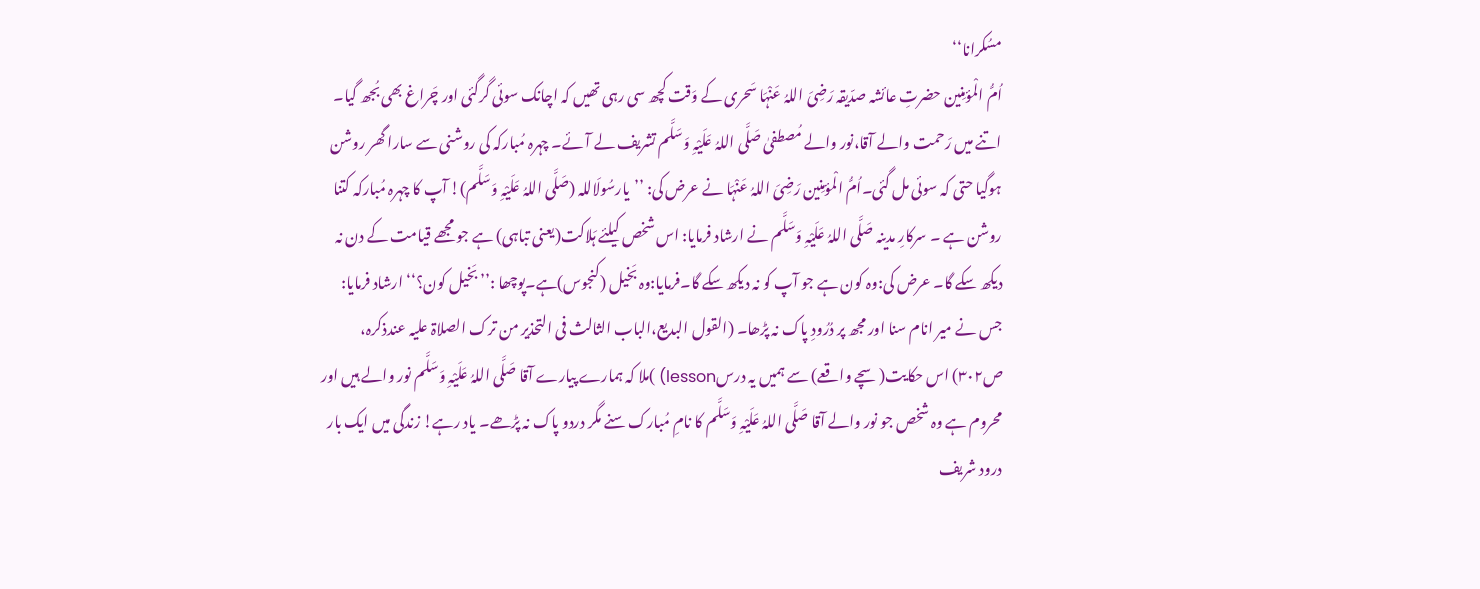مسُکرانا‘‘
اُمُّ الْمؤمِنین حضرتِ عائشہ صدّیقہ رَضِیَ اللہُ عَنْہَا سَحری کے وَقت کچھ سی رہی تھیں کہ اچانک سوئی گرگئی اور چَراغ بھی بُجھ گیا۔ اتنے میں رَحمت والے آقا،نور والے مُصطفیٰ صَلَّی اللہُ عَلَیْہِ وَسَلَّم تشریف لے آئے۔ چہرہ مُبارکہ کی روشنی سے سارا گھر روشن ہوگیا حتی کہ سوئی مل گئی۔اُمُّ الْمؤمِنین رَضِیَ اللہُ عَنْہَا نے عرض کی: ’’یارسُولَاللہ (صَلَّی اللہُ عَلَیْہِ وَسَلَّم)! آپ کا چہرہ مُبارکہ کتنا روشن ہے ۔ سرکارِ مدینہ صَلَّی اللہُ عَلَیْہِ وَسَلَّم نے ارشاد فرمایا: اس شخص کیلئے ہَلاکت(یعنی تباہی) ہے جو مجھے قیامت کے دن نہ دیکھ سکے گا۔ عرض کی:وہ کون ہے جو آپ کو نہ دیکھ سکے گا۔فرمایا:وہ بَخیل (کنجوس)ہے۔پوچھا :’’ بَخیل کون؟‘‘ ارشاد فرمایا: جس نے میر انام سنا اور مجھ پر دُرُودِ پاک نہ پڑھا۔ (القول البدیع،الباب الثالث فی التحذیر من ترک الصلاۃ علیہ عندذکرہ، ص۳۰۲) اس حکایت(سچے واقعے) سے ہمیں یہ درسlesson) )ملا کہ ہمارے پیارے آقا صَلَّی اللہُ عَلَیْہِ وَسَلَّم نور والے ہیں اور محروم ہے وہ شخص جو نور والے آقا صَلَّی اللہُ عَلَیْہِ وَسَلَّم کا نامِ مُبارک سنے مگر دردو پاک نہ پڑھے۔ یاد رہے! زندگی میں ایک بار درود شریف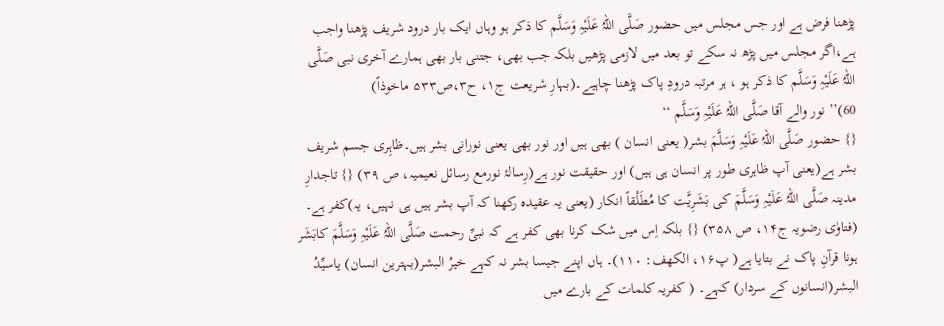پڑھنا فرض ہے اور جس مجلس میں حضور صَلَّی اللہُ عَلَیْہِ وَسَلَّم کا ذکر ہو وہاں ایک بار درود شریف پڑھنا واجب ہے،اگر مجلس میں پڑھ نہ سکے تو بعد میں لازمی پڑھیں بلکہ جب بھی، جتنی بار بھی ہمارے آخری نبی صَلَّی اللہُ عَلَیْہِ وَسَلَّم کا ذکر ہو ، ہر مرتبہ درودِ پاک پڑھنا چاہیے۔(بہارِ شریعت ج۱، ح۳،ص۵۳۳ ماخوذاً)
60)’’ نور والے آقا صَلَّی اللہُ عَلَیْہِ وَسَلَّم ‘‘
{} حضور صَلَّی اللہُ عَلَیْہِ وَسَلَّمَ بشر( یعنی انسان ) بھی ہیں اور نور بھی یعنی نورانی بشر ہیں۔ظاہِری جسم شریف بشر ہے(یعنی آپ ظاہری طور پر انسان ہی ہیں) اور حقیقت نور ہے(رِسالۂ نورمع رسائل نعیمیہ، ص ۳۹) {} تاجدارِ مدینہ صَلَّی اللہُ عَلَیْہِ وَسَلَّمَ کی بَشَرِیَّت کا مُطَلْقاً انکار (یعنی یہ عقیدہ رکھنا کہ آپ بشر ہیں ہی نہیں، یہ)کفر ہے۔ (فتاوٰی رضویہ ج۱۴، ص ۳۵۸) {} بلکہ اِس میں شک کرنا بھی کفر ہے کہ نبیِّ رحمت صَلَّی اللہُ عَلَیْہِ وَسَلَّمَ کابَشَر ہونا قرآنِ پاک نے بتایا ہے( پ۱۶، الکھف: ۱۱۰)۔ ہاں اپنے جیسا بشر نہ کہے خیرُ البشر(بہترین انسان) یاسیِّدُ البشر(انسانوں کے سردار) کہے۔ ( کفریہ کلمات کے بارے میں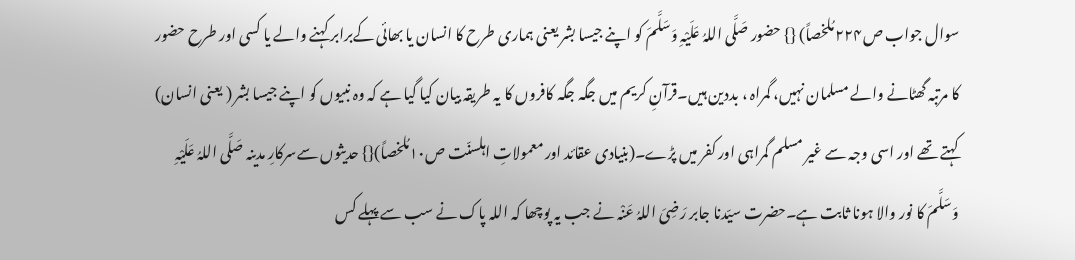سوال جواب ص۲۲۴ مُلخصاً) {} حضور صَلَّی اللہُ عَلَیْہِ وَسَلَّمَ کو اپنے جیسا بشر یعنی ہماری طرح کا انسان یا بھائی کےبرابر کہنے والے یا کسی اور طرح حضور کا مرتبہ گھٹانے والے مسلمان نہیں، گمراہ ، بددین ہیں۔قرآنِ کریم میں جگہ جگہ کافروں کا یہ طریقہ بیان کیا گیا ہے کہ وہ نبیوں کو اپنے جیسا بشر ( یعنی انسان) کہتے تھے اور اسی وجہ سے غیر مسلم گمراہی اور کفر میں پڑے۔(بنیادی عقائد اور معمولاتِ اہلسنّت ص۱۰مُلخصاً){} حدیثوں سےسرکارِ مدینہ صَلَّی اللہُ عَلَیْہِ وَسَلَّمَ کا نور والا ہونا ثابت ہے۔حضرت سیّدنا جابر رَضِیَ اللہُ عَنْہ نے جب یہ پوچھا کہ اللہ پاک نے سب سے پہلے کس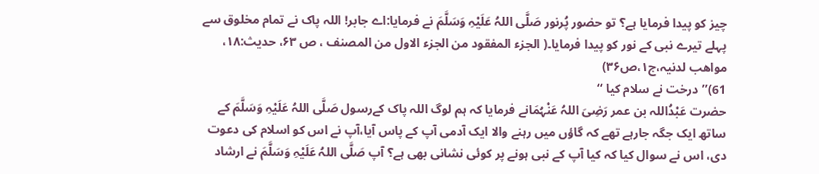چیز کو پیدا فرمایا ہے؟ تو حضور پُرنور صَلَّی اللہُ عَلَیْہِ وَسَلَّمَ نے فرمایا:اے جابر! اللہ پاک نے تمام مخلوق سے پہلے تیرے نبی کے نور کو پیدا فرمایا۔( الجزء المفقود من الجزء الاول من المصنف ، ص ۶۳، حدیث:۱۸، مواھب لدنیہ،ج۱،ص۳۶)
61)’’درخت نے سلام کیا ‘‘
حضرت عَبْدُاللہ بن عمر رَضِیَ اللہُ عَنْہُمَانے فرمایا کہ ہم لوگ اللہ پاک کےرسول صَلَّی اللہُ عَلَیْہِ وَسَلَّمَ کے ساتھ ایک جگہ جارہے تھے کہ گاؤں میں رہنے والا ایک آدمی آپ کے پاس آیا،آپ نے اس کو اسلام کی دعوت دی، اس نے سوال کیا کہ کیا آپ کے نبی ہونے پر کوئی نشانی بھی ہے؟ آپ صَلَّی اللہُ عَلَیْہِ وَسَلَّمَ نے ارشاد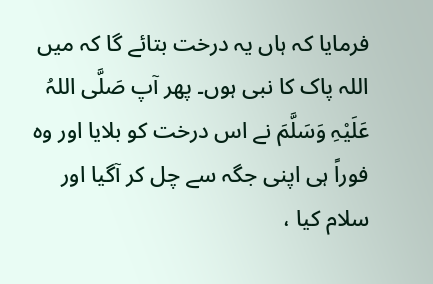فرمایا کہ ہاں یہ درخت بتائے گا کہ میں اللہ پاک کا نبی ہوں۔ پھر آپ صَلَّی اللہُ عَلَیْہِ وَسَلَّمَ نے اس درخت کو بلایا اور وہ فوراً ہی اپنی جگہ سے چل کر آگیا اور سلام کیا ،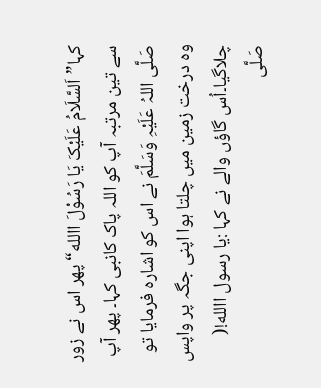کہا”اَلسَّلَامُ عَلَیْکَ یَا رَسُوْلَ االله“ پھر اس نے زور سے تین مرتبہ آپ کو اللہ پاک کانبی کہا۔ پھر آپ صَلَّی اللہُ عَلَیْہِ وَسَلَّمَ نے اس کو اشارہ فرمایا تو وہ درخت زمین میں چلتا ہوا اپنی جگہ پر واپس چلاگیا۔اُس گاؤں والے نے کہا :یا رسول االله!( صَلَّی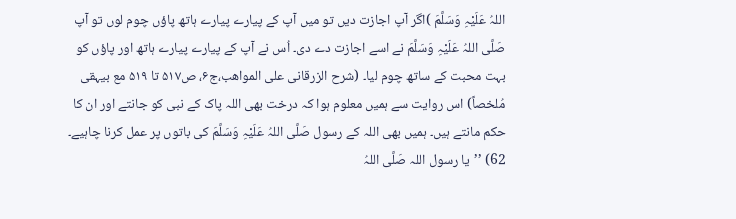اللہُ عَلَیْہِ وَسَلَّمَ )اگر آپ اجازت دیں تو میں آپ کے پیارے پیارے ہاتھ پاؤں چوم لوں تو آپ صَلَّی اللہُ عَلَیْہِ وَسَلَّمَ نے اسے اجازت دے دی۔ اُس نے آپ کے پیارے پیارے ہاتھ اور پاؤں کو بہت محبت کے ساتھ چوم لیا۔ (شرح الزرقانی علی المواهب،ج۶، ص۵۱۷ تا ۵۱۹ مع بیہقی مُلخصاً) اس روایت سے ہمیں معلوم ہوا کہ درخت بھی اللہ پاک کے نبی کو جانتے اور ان کا حکم مانتے ہیں۔ ہمیں بھی اللہ کے رسول صَلَّی اللہُ عَلَیْہِ وَسَلَّمَ کی باتوں پر عمل کرنا چاہیے۔
62) ’’یا رسول اللہ صَلَّی اللہُ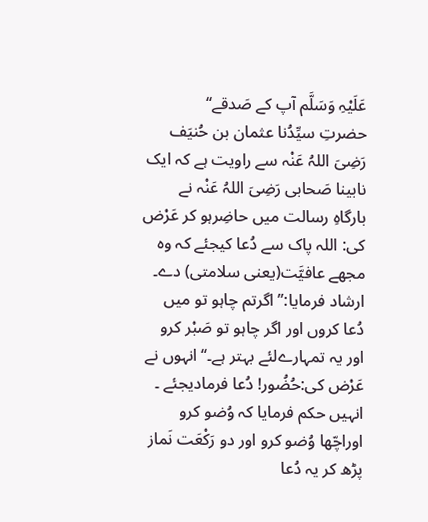عَلَیْہِ وَسَلَّم آپ کے صَدقے‘‘
حضرتِ سیِّدُنا عثمان بن حُنیَف رَضِیَ اللہُ عَنْہ سے راویت ہے کہ ایک نابینا صَحابی رَضِیَ اللہُ عَنْہ نے بارگاہِ رسالت میں حاضِرہو کر عَرْض کی: اللہ پاک سے دُعا کیجئے کہ وہ مجھے عافیَّت(یعنی سلامتی) دے۔ ارشاد فرمایا:’’ اگرتم چاہو تو میں دُعا کروں اور اگر چاہو تو صَبْر کرو اور یہ تمہارےلئے بہتر ہے۔‘‘انہوں نے عَرْض کی:حُضُور! دُعا فرمادیجئے ۔ انہیں حکم فرمایا کہ وُضو کرو اوراچّھا وُضو کرو اور دو رَکْعَت نَماز پڑھ کر یہ دُعا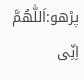پڑھو:اَللّٰھُمَّ اِنِّی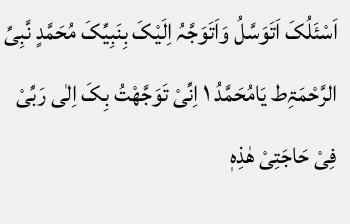اَسْئَلُکَ اَتَوَسَّلُ وَاَتَوَجَّہُ اِلَیْکَ بِنَبِیِّکَ مُحَمَّدٍ نَّبِیِّ الرَّحْمَۃِط یَامُحَمَّدُ ۱ اِنِّیْ تَوَجَّھْتُ بِکَ اِلٰی رَبِّیْ فِیْ حَاجَتِیْ ھٰذِہٖ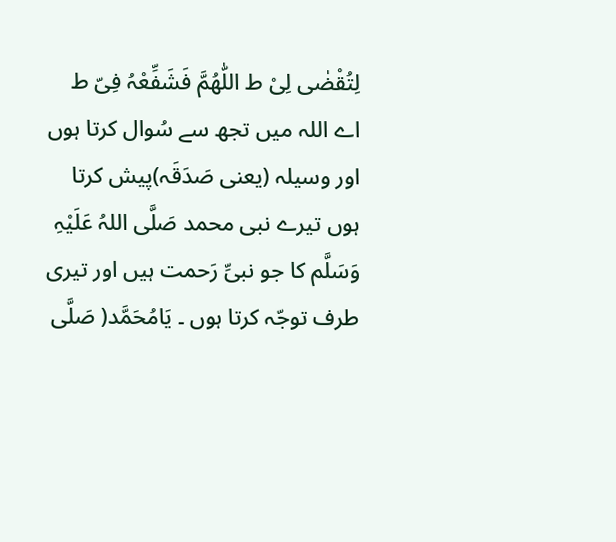لِتُقْضٰی لِیْ ط اللّٰھُمَّ فَشَفِّعْہُ فِیّ ط اے اللہ میں تجھ سے سُوال کرتا ہوں اور وسیلہ (یعنی صَدَقَہ)پیش کرتا ہوں تیرے نبی محمد صَلَّی اللہُ عَلَیْہِ وَسَلَّم کا جو نبیِّ رَحمت ہیں اور تیری طرف توجّہ کرتا ہوں ۔ یَامُحَمَّد( صَلَّی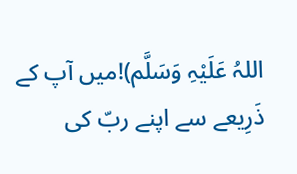اللہُ عَلَیْہِ وَسَلَّم)!میں آپ کے ذَرِیعے سے اپنے ربّ کی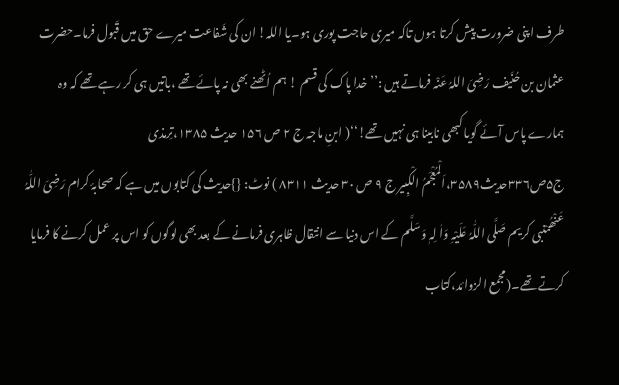طرف اپنی ضرورت پیش کرتا ہوں تاکہ میری حاجت پوری ہو۔یا اللہ! ان کی شَفاعت میرے حق میں قَبول فرما۔حضرت عثمان بن حُنَیف رَضِیَ اللہُ عَنْہ فرماتے ہیں :’’ خدا پاک کی قسم ! ہم اُٹھنے بھی نہ پائے تھے ،باتیں ہی کر رہے تھے کہ وہ ہمارے پاس آئے گویا کبھی نابینا ہی نہیں تھے!‘‘( ابنِ ماجہ ج ۲ ص ۱۵۶ حدیث ۱۳۸۵،تِرمذی ج۵ص۳۳۶حدیث۳۵۸۹،اَلْمُعْجَمُ الْکبِیر ج ۹ ص ۳۰ حدیث ۸۳۱۱ ) نوٹ: {}حدیث کی کتابوں میں ہے کہ صحابۂ کرام رَضِیَ اللّٰہُ عَنْھُمْنبی کریم صَلَّی اللّٰہُ عَلَیْہِ وَاٰ لِہٖ وَسَلَّم کے اس دنیا سے انتقال ظاہری فرمانے کے بعد بھی لوگوں کو اس پر عمل کرنے کا فرمایا کرتے تھے۔(مجمع الزوائد،کتاب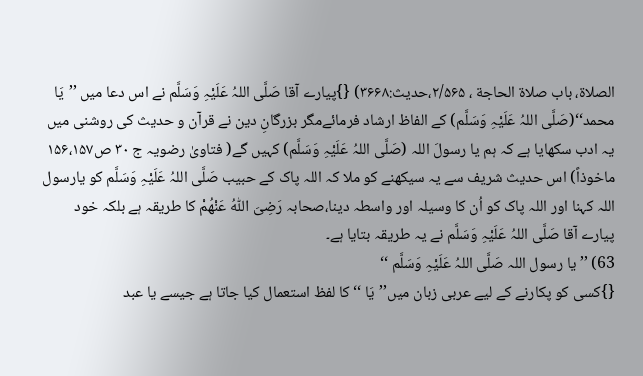الصلاة، باب صلاة الحاجة ، ۲/۵۶۵،حدیث:۳۶۶۸) {}پیارے آقا صَلَّی اللہُ عَلَیْہِ وَسَلَّم نے اس دعا میں ’’یَا محمد‘‘(صَلَّی اللہُ عَلَیْہِ وَسَلَّم) کے الفاظ ارشاد فرمائےمگر بزرگانِ دین نے قرآن و حدیث کی روشنی میں یہ ادب سکھایا ہے کہ ہم یا رسولَ اللہ (صَلَّی اللہُ عَلَیْہِ وَسَلَّم) کہیں گے( فتاویٰ رضویہ ج ۳۰ ص۱۵۶،۱۵۷ ماخوذاً) اس حدیث شریف سے یہ سیکھنے کو ملا کہ اللہ پاک کے حبیب صَلَّی اللہُ عَلَیْہِ وَسَلَّم کو یارسول اللہ کہنا اور اللہ پاک کو اُن کا وسیلہ اور واسطہ دینا،صحابہ رَضِیَ اللّٰہُ عَنْھُمْ کا طریقہ ہے بلکہ خود پیارے آقا صَلَّی اللہُ عَلَیْہِ وَسَلَّم نے یہ طریقہ بتایا ہے۔
63) ’’ یا رسول اللہ صَلَّی اللہُ عَلَیْہِ وَسَلَّم ‘‘
{}کسی کو پکارنے کے لیے عربی زبان میں’’یَا ‘‘ کا لفظ استعمال کیا جاتا ہے جیسے یا عبد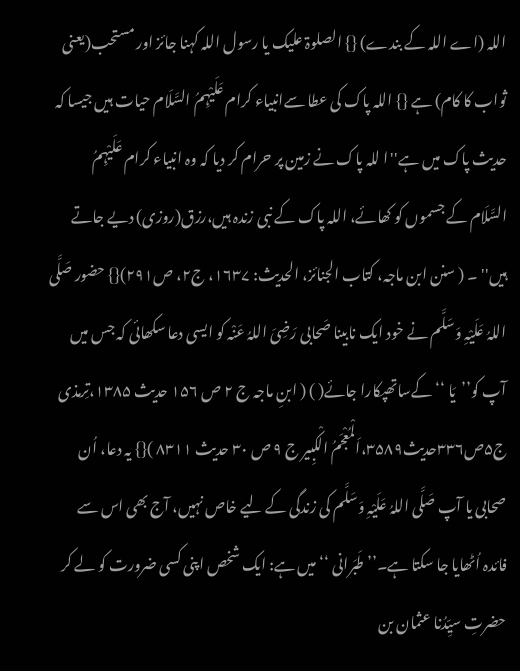اللہ (اے اللہ کے بندے) {} الصلوۃ علیک یا رسول اللہ کہنا جائز اور مستحب(یعنی ثواب کا کام) ہے {} اللہ پاک کی عطا سےانبیاء کرام عَلَیْہِمُ السَّلَام حیات ہیں جیسا کہ حدیث پاک میں ہے''ا للہ پاک نے زمین پر حرام کر دیا کہ وہ انبیاء کرام عَلَیْہِمُ السَّلَام کے جسموں کو کھائے، اللہ پاک کے نبی زندہ ہیں،رزق(روزی) دیے جاتے ہیں'' ۔ ( سنن ابن ماجہ، کتاب الجنائز، الحدیث: ۱۶۳۷، ج۲، ص۲۹۱){} حضور صَلَّی اللہُ عَلَیْہِ وَسَلَّم نے خود ایک نابینا صَحابی رَضِیَ اللہُ عَنْہ کو ایسی دعا سکھائی کہ جس میں آپ کو’’یَا ‘‘کےساتھپکارا جائے( ) ( ابنِ ماجہ ج ۲ ص ۱۵۶ حدیث ۱۳۸۵،تِرمذی ج۵ص۳۳۶حدیث۳۵۸۹،اَلْمُعْجَمُ الْکبِیر ج ۹ ص ۳۰ حدیث ۸۳۱۱ ){} یہ دعا، اُن صحابی یا آپ صَلَّی اللہُ عَلَیْہِ وَسَلَّم کی زندگی کے لیے خاص نہیں، آج بھی اس سے فائدہ اُٹھایا جا سکتا ہے۔’’طَبَرانی ‘‘میں ہے: ایک شخص اپنی کسی ضرورت کو لے کر حضرتِ سیِّدُنا عثمان بن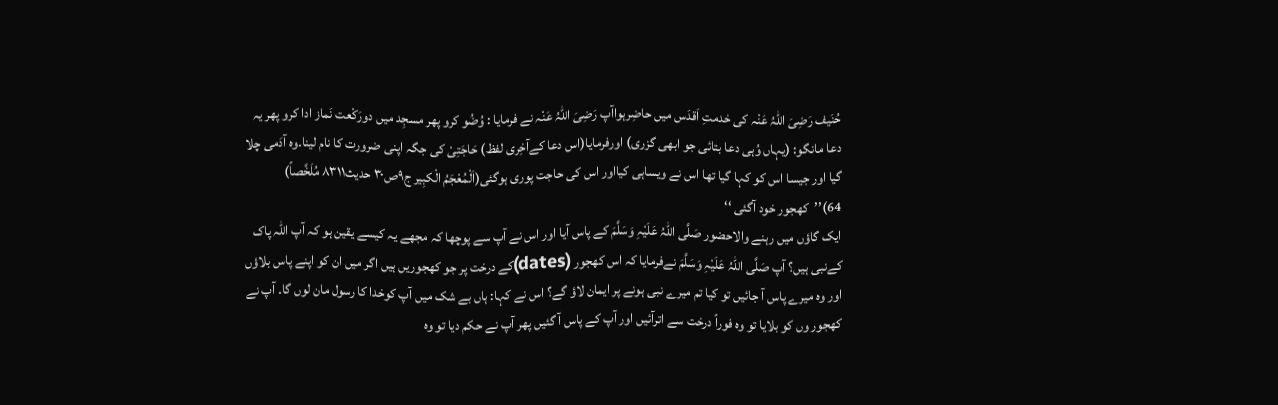حُنَیف رَضِیَ اللہُ عَنْہ کی خدمتِ اَقدَس میں حاضِرہواآپ رَضِیَ اللہُ عَنْہ نے فرمایا : وُضُو کرو پھر مسجِد میں دورَکْعت نَماز ادا کرو پھر یہ دعا مانگو: (یہاں وُہی دعا بتائی جو ابھی گزری) اورفرمایا(اس دعا کےآخِری لفظ) حَاجَتِیْ کی جگہ اپنی ضرورت کا نام لینا۔وہ آدَمی چلا گیا اور جیسا اس کو کہا گیا تھا اس نے ویساہی کیااور اس کی حاجت پوری ہوگئی(اَلْمُعْجَمُ الْکبِیر ج۹ص۳۰ حدیث۸۳۱۱ مُلَخَّصاً)
64)’’کھجور خود آگئی ‘‘
ایک گاؤں میں رہنے والاحضور صَلَّی اللہُ عَلَیْہِ وَسَلَّمَ کے پاس آیا اور اس نے آپ سے پوچھا کہ مجھے یہ کیسے یقین ہو کہ آپ اللہ پاک کےنبی ہیں؟ آپ صَلَّی اللہُ عَلَیْہِ وَسَلَّمَ نےفرمایا کہ اس کھجور (dates)کے درخت پر جو کھجوریں ہیں اگر میں ان کو اپنے پاس بلاؤں اور وہ میرے پاس آ جائیں تو کیا تم میرے نبی ہونے پر ایمان لاؤ گے؟ اس نے کہا: ہاں بے شک میں آپ کوخدا کا رسول مان لوں گا۔ آپ نے کھجور وں کو بلایا تو وہ فوراً درخت سے اترآئیں اور آپ کے پاس آ گئیں پھر آپ نے حکم دیا تو وہ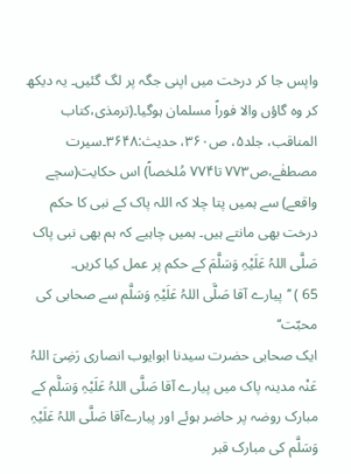واپس جا کر درخت میں اپنی جگہ پر لگ گئیں۔ یہ دیکھ کر وہ گاؤں والا فوراً مسلمان ہوگیا۔(ترمذی،کتاب المناقب، جلد۵، ص۳۶۰، حدیث:۳۶۴۸۔سیرت مصطفٰے،ص۷۷۳ تا۷۷۴ مُلخصاً) اس حکایت(سچے واقعے) سے ہمیں پتا چلا کہ اللہ پاک کے نبی کا حکم درخت بھی مانتے ہیں۔ ہمیں چاہیے کہ ہم بھی نبی پاک صَلَّی اللہُ عَلَیْہِ وَسَلَّمَ کے حکم پر عمل کیا کریں۔
65 ) ’’پیارے آقا صَلَّی اللہُ عَلَیْہِ وَسَلَّم سے صحابی کی محبّت‘‘
ایک صحابی حضرت سیدنا ابوایوب انصاری رَضِیَ اللہُ عَنْہ مدینہ پاک میں پیارے آقا صَلَّی اللہُ عَلَیْہِ وَسَلَّم کے مبارک روضہ پر حاضر ہوئے اور پیارےآقا صَلَّی اللہُ عَلَیْہِ وَسَلَّم کی مبارک قبر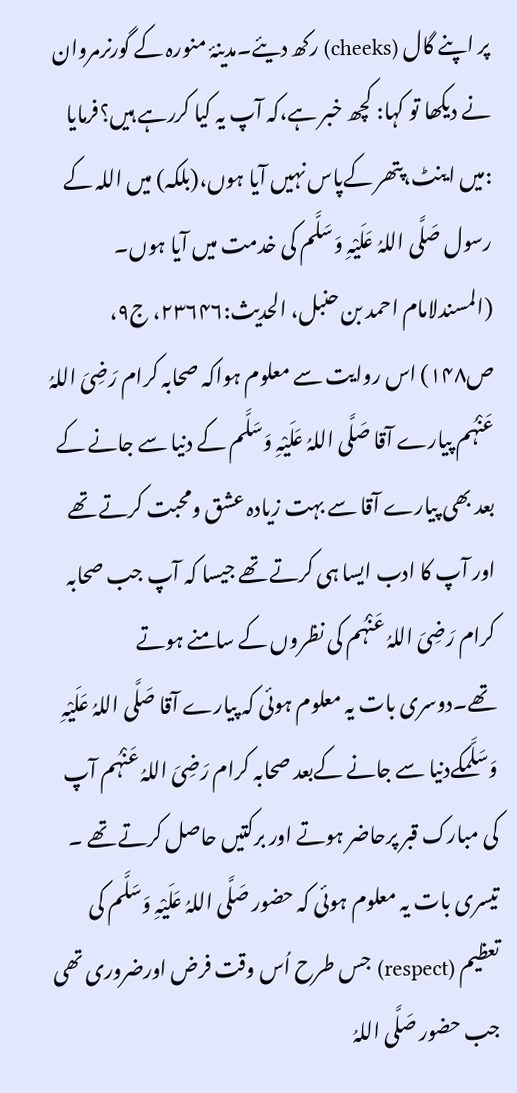پر اپنے گال (cheeks) رکھ دیئے۔مدینۂ منورہ کے گورنرمروان نے دیکھا تو کہا: کچھ خبر ہے،کہ آپ یہ کیا کررہے ہیں؟فرمایا :میں اینٹ،پتھر کےپاس نہیں آیا ہوں،(بلکہ) میں اللہ کے رسول صَلَّی اللہُ عَلَیْہِ وَسَلَّم کی خدمت میں آیا ہوں۔ (المسندلامام احمد بن حنبل، الحدیث:۲۳۶۴۶، ج۹، ص۱۴۸) اس روایت سے معلوم ہواکہ صحابہ کرام رَضِیَ اللہُ عَنْہُم پیارے آقا صَلَّی اللہُ عَلَیْہِ وَسَلَّم کے دنیا سے جانے کے بعد بھی پیارے آقا سے بہت زیادہ عشق ومحبت کرتے تھے اور آپ کا ادب ایسا ہی کرتے تھے جیسا کہ آپ جب صحابہ کرام رَضِیَ اللہُ عَنْہُم کی نظروں کے سامنے ہوتے تھے۔دوسری بات یہ معلوم ہوئی کہ پیارے آقا صَلَّی اللہُ عَلَیْہِ وَسَلَّمکےدنیا سے جانے کےبعد صحابہ کرام رَضِیَ اللہُ عَنْہُم آپ کی مبارک قبر پرحاضر ہوتے اور برکتیں حاصل کرتے تھے ۔ تیسری بات یہ معلوم ہوئی کہ حضور صَلَّی اللہُ عَلَیْہِ وَسَلَّم کی تعظیم (respect) جس طرح اُس وقت فرض اورضروری تھی جب حضور صَلَّی اللہُ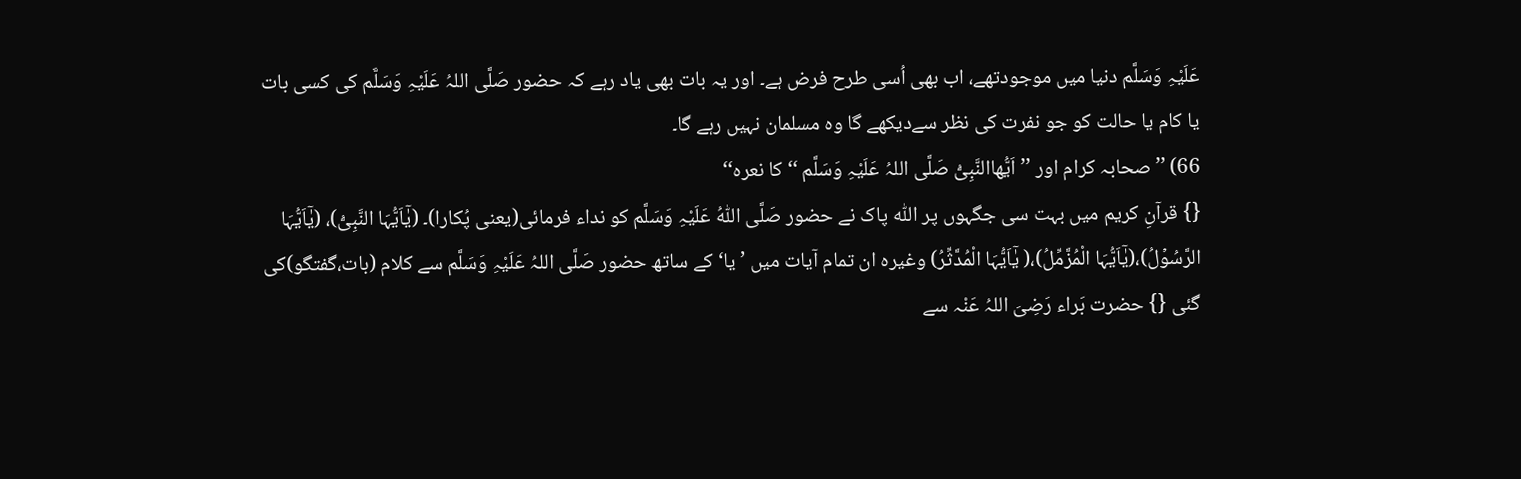عَلَیْہِ وَسَلَّم دنیا میں موجودتھے، اب بھی اُسی طرح فرض ہے۔ اور یہ بات بھی یاد رہے کہ حضور صَلَّی اللہُ عَلَیْہِ وَسَلَّم کی کسی بات یا کام یا حالت کو جو نفرت کی نظر سےدیکھے گا وہ مسلمان نہیں رہے گا۔
66) ’’صحابہ کرام اور ’’اَیُّھاالنَّبِیُّ صَلَّی اللہُ عَلَیْہِ وَسَلَّم ‘‘ کا نعرہ‘‘
{} قرآنِ کریم میں بہت سی جگہوں پر اللّٰہ پاک نے حضور صَلَّی اللّٰہُ عَلَیْہِ وَسَلَّم کو نداء فرمائی(یعنی پُکارا)۔ (یٰۤاَیُّہَا النَّبِیُّ)، (یٰۤاَیُّہَا الرَّسُوۡلُ)،(یٰۤاَیُّہَا الْمُزَّمِّلُ)،( یٰۤاَیُّہَا الْمُدَّثِّرُ) وغیرہ ان تمام آیات میں ’یا‘ کے ساتھ حضور صَلَّی اللہُ عَلَیْہِ وَسَلَّم سے کلام (بات،گفتگو)کی گئی {} حضرت بَراء رَضِیَ اللہُ عَنْہ سے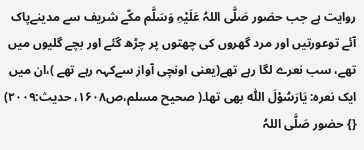روایت ہے جب حضور صَلَّی اللہُ عَلَیْہِ وَسَلَّم مکّے شریف سے مدینےپاک آئے توعورتیں اور مرد گھروں کی چھتوں پر چڑھ گئے اور بچے گلیوں میں تھے، سب نعرے لگا رہے تھے(یعنی اونچی آواز سےکہہ رہے تھے )،ان میں ایک نعرہ: یَارَسُوْلَ اللّٰہ بھی تھا۔( صحیح مسلم،ص۱۶۰۸، حدیث:۲۰۰۹) {} حضور صَلَّی اللہُ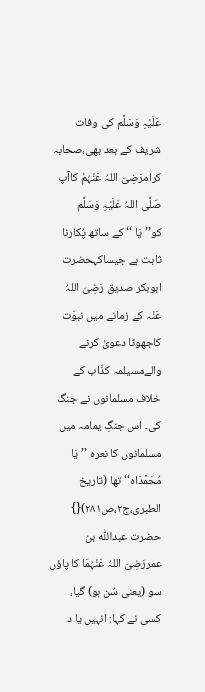عَلَیْہِ وَسَلَّم کی وفات شریف کے بعد بھی،صحابہ کرامرَضِیَ اللہُ عَنْہُمْ کاآپ صَلَّی اللہُ عَلَیْہِ وَسَلَّم کو’’یَا ‘‘ کے ساتھ پُکارنا ثابت ہے جیساکہحضرت ابوبکر صدیق رَضِیَ اللہُ عَنْہ کے زمانے میں نبوّت کاجھوٹا دعویٰ کرنے والےمسیلمہ کذّاب کے خلاف مسلمانوں نے جنگ کی۔ اس جنگِ یمامہ میں مسلمانوں کا نعرہ ’’یَا مُحَمَّدَاہ‘‘ تھا (تاریخ الطبری،ج۲،ص۲۸۱){} حضرت عبداللّٰہ بن عمررَضِیَ اللہُ عَنْہُمَا کا پاؤں سو (یعنی سُن ہو) گیا، کسی نے کہا: انہیں یا د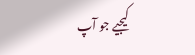کیجیے جو آپ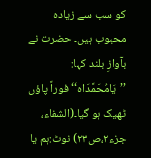کو سب سے زیادہ محبوب ہیں۔ حضرت نے بآوازِ بلند کہا: ’’یَامُحَمَّدَاہ‘‘ فوراً پاؤں ٹھیک ہو گیا۔(الشفاء، جزء۲،ص۲۳) نوٹ:ہم یا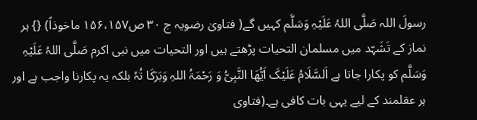رسولَ اللہ صَلَّی اللہُ عَلَیْہِ وَسَلَّم کہیں گے( فتاویٰ رضویہ ج ۳۰ ص۱۵۶،۱۵۷ ماخوذاً) {} ہر نماز کے تَشَہّد میں مسلمان التحیات پڑھتے ہیں اور التحیات میں نبی اکرم صَلَّی اللہُ عَلَیْہِ وَسَلَّم کو پکارا جاتا ہے اَلسَّلَامُ عَلَیْکَ اَیُّھَا النَّبِیُّ وَ رَحْمَۃُ اللہِ وَبَرَکَا تُہٗ بلکہ یہ پکارنا واجب ہے اور ہر عقلمند کے لیے یہی بات کافی ہے۔(فتاوی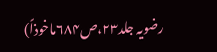رضویہ جلد۲۳،ص۶۸۴ماخوذاً)